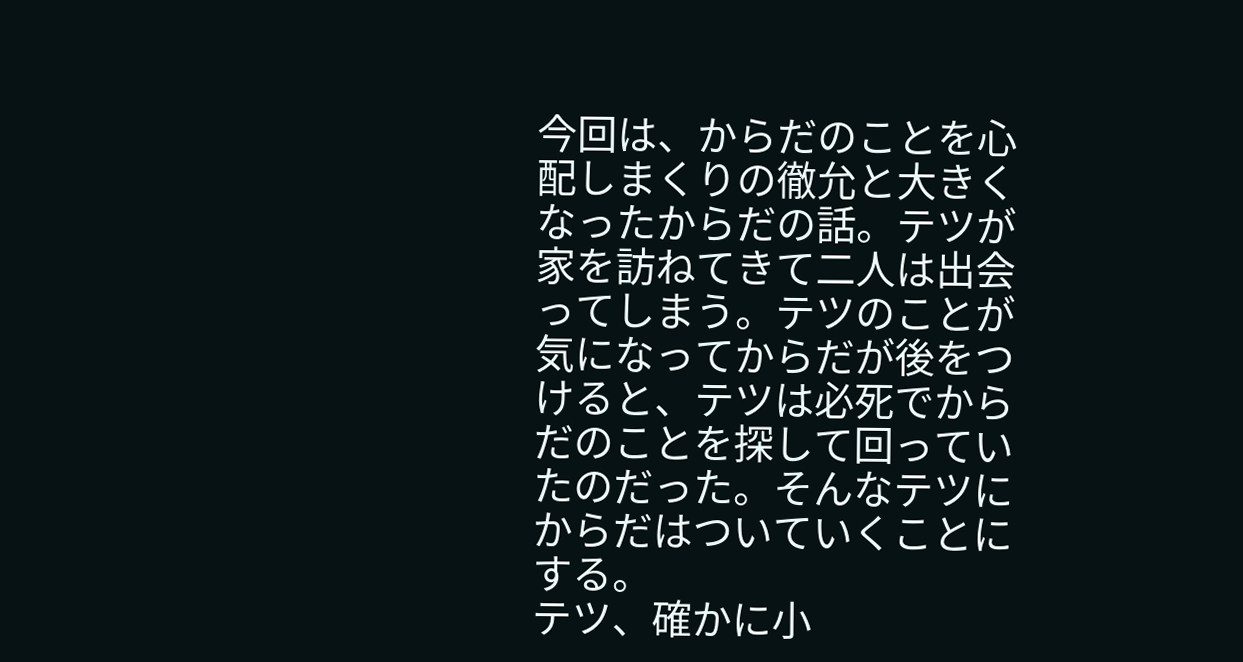今回は、からだのことを心配しまくりの徹允と大きくなったからだの話。テツが家を訪ねてきて二人は出会ってしまう。テツのことが気になってからだが後をつけると、テツは必死でからだのことを探して回っていたのだった。そんなテツにからだはついていくことにする。
テツ、確かに小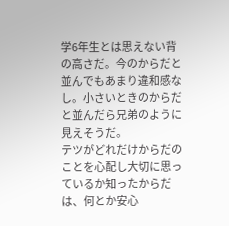学6年生とは思えない背の高さだ。今のからだと並んでもあまり違和感なし。小さいときのからだと並んだら兄弟のように見えそうだ。
テツがどれだけからだのことを心配し大切に思っているか知ったからだは、何とか安心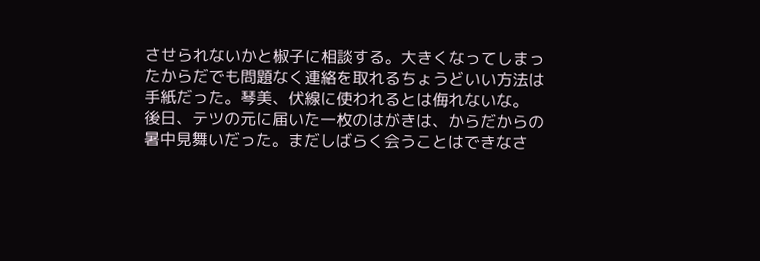させられないかと椒子に相談する。大きくなってしまったからだでも問題なく連絡を取れるちょうどいい方法は手紙だった。琴美、伏線に使われるとは侮れないな。
後日、テツの元に届いた一枚のはがきは、からだからの暑中見舞いだった。まだしばらく会うことはできなさ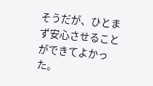そうだが、ひとまず安心させることができてよかった。